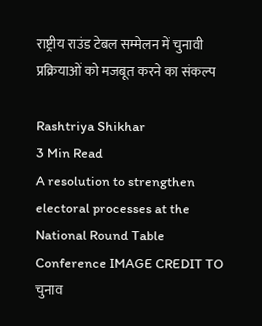राष्ट्रीय राउंड टेबल सम्मेलन में चुनावी प्रक्रियाओं को मजबूत करने का संकल्प

Rashtriya Shikhar
3 Min Read
A resolution to strengthen electoral processes at the National Round Table Conference IMAGE CREDIT TO चुनाव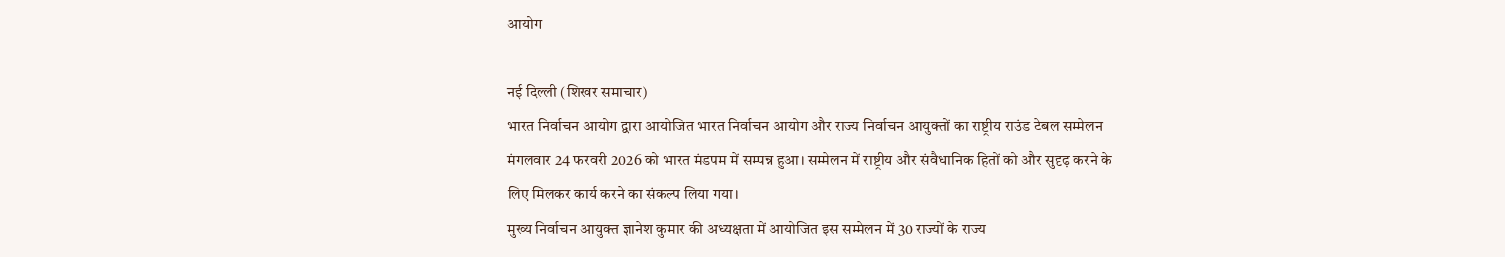आयोग

नई दिल्ली (शिखर समाचार)
भारत निर्वाचन आयोग द्वारा आयोजित भारत निर्वाचन आयोग और राज्य निर्वाचन आयुक्तों का राष्ट्रीय राउंड टेबल सम्मेलन मंगलवार 24 फरवरी 2026 को भारत मंडपम में सम्पन्न हुआ। सम्मेलन में राष्ट्रीय और संवैधानिक हितों को और सुदृढ़ करने के लिए मिलकर कार्य करने का संकल्प लिया गया।
मुख्य निर्वाचन आयुक्त ज्ञानेश कुमार की अध्यक्षता में आयोजित इस सम्मेलन में 30 राज्यों के राज्य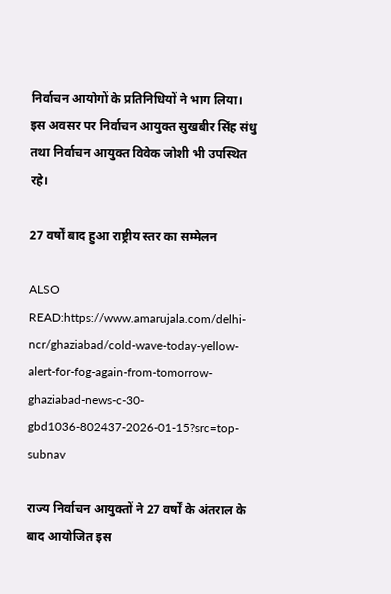निर्वाचन आयोगों के प्रतिनिधियों ने भाग लिया। इस अवसर पर निर्वाचन आयुक्त सुखबीर सिंह संधु तथा निर्वाचन आयुक्त विवेक जोशी भी उपस्थित रहे।

27 वर्षों बाद हुआ राष्ट्रीय स्तर का सम्मेलन

ALSO READ:https://www.amarujala.com/delhi-ncr/ghaziabad/cold-wave-today-yellow-alert-for-fog-again-from-tomorrow-ghaziabad-news-c-30-gbd1036-802437-2026-01-15?src=top-subnav

राज्य निर्वाचन आयुक्तों ने 27 वर्षों के अंतराल के बाद आयोजित इस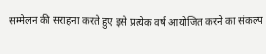सम्मेलन की सराहना करते हुए इसे प्रत्येक वर्ष आयोजित करने का संकल्प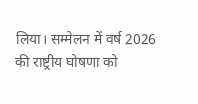लिया। सम्मेलन में वर्ष 2026 की राष्ट्रीय घोषणा को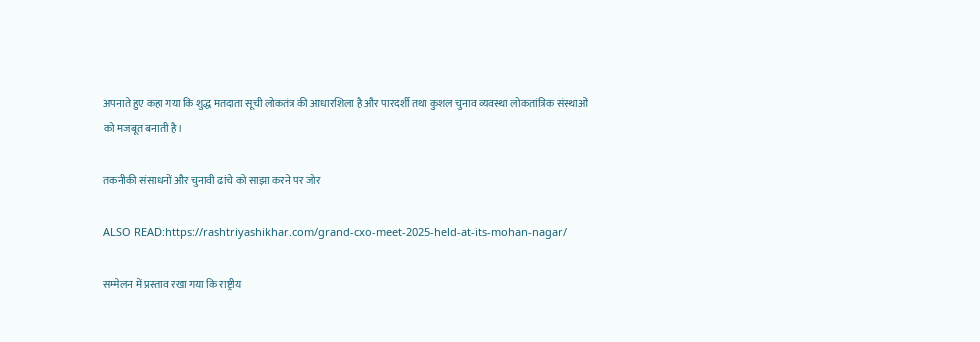अपनाते हुए कहा गया कि शुद्ध मतदाता सूची लोकतंत्र की आधारशिला है और पारदर्शी तथा कुशल चुनाव व्यवस्था लोकतांत्रिक संस्थाओं को मजबूत बनाती है।

तकनीकी संसाधनों और चुनावी ढांचे को साझा करने पर जोर

ALSO READ:https://rashtriyashikhar.com/grand-cxo-meet-2025-held-at-its-mohan-nagar/

सम्मेलन में प्रस्ताव रखा गया कि राष्ट्रीय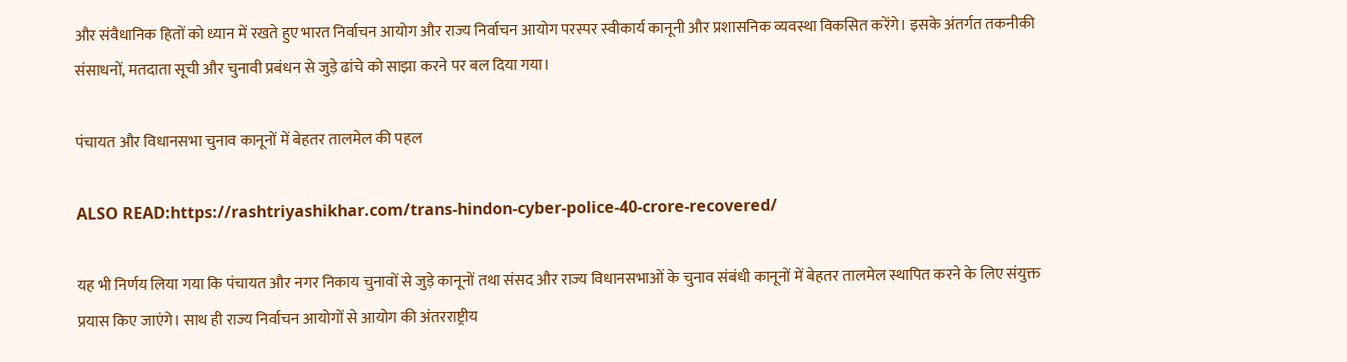और संवैधानिक हितों को ध्यान में रखते हुए भारत निर्वाचन आयोग और राज्य निर्वाचन आयोग परस्पर स्वीकार्य कानूनी और प्रशासनिक व्यवस्था विकसित करेंगे। इसके अंतर्गत तकनीकी संसाधनों, मतदाता सूची और चुनावी प्रबंधन से जुड़े ढांचे को साझा करने पर बल दिया गया।

पंचायत और विधानसभा चुनाव कानूनों में बेहतर तालमेल की पहल

ALSO READ:https://rashtriyashikhar.com/trans-hindon-cyber-police-40-crore-recovered/

यह भी निर्णय लिया गया कि पंचायत और नगर निकाय चुनावों से जुड़े कानूनों तथा संसद और राज्य विधानसभाओं के चुनाव संबंधी कानूनों में बेहतर तालमेल स्थापित करने के लिए संयुक्त प्रयास किए जाएंगे। साथ ही राज्य निर्वाचन आयोगों से आयोग की अंतरराष्ट्रीय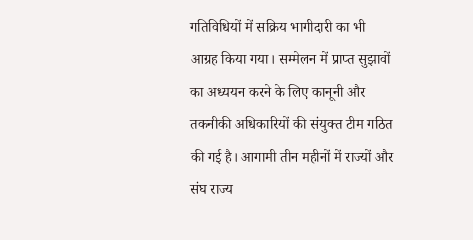गतिविधियों में सक्रिय भागीदारी का भी आग्रह किया गया। सम्मेलन में प्राप्त सुझावों का अध्ययन करने के लिए कानूनी और तकनीकी अधिकारियों की संयुक्त टीम गठित की गई है। आगामी तीन महीनों में राज्यों और संघ राज्य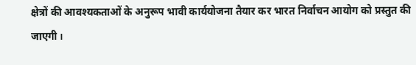क्षेत्रों की आवश्यकताओं के अनुरूप भावी कार्ययोजना तैयार कर भारत निर्वाचन आयोग को प्रस्तुत की जाएगी।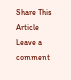Share This Article
Leave a comment